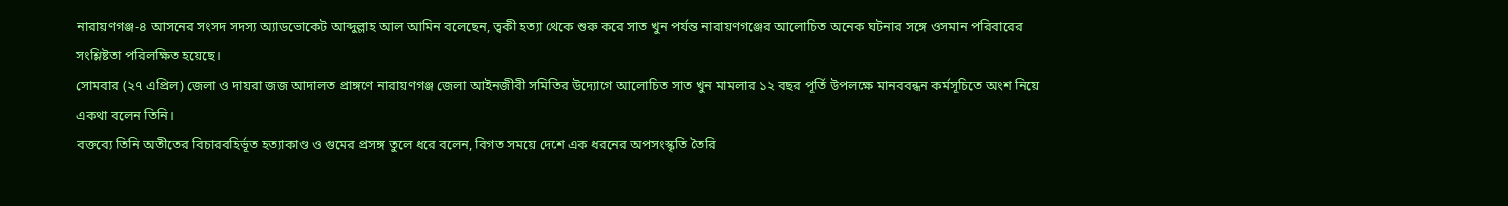নারায়ণগঞ্জ-৪ আসনের সংসদ সদস্য অ্যাডভোকেট আব্দুল্লাহ আল আমিন বলেছেন, ত্বকী হত্যা থেকে শুরু করে সাত খুন পর্যন্ত নারায়ণগঞ্জের আলোচিত অনেক ঘটনার সঙ্গে ওসমান পরিবারের সংশ্লিষ্টতা পরিলক্ষিত হয়েছে।
সোমবার (২৭ এপ্রিল) জেলা ও দায়রা জজ আদালত প্রাঙ্গণে নারায়ণগঞ্জ জেলা আইনজীবী সমিতির উদ্যোগে আলোচিত সাত খুন মামলার ১২ বছর পূর্তি উপলক্ষে মানববন্ধন কর্মসূচিতে অংশ নিয়ে একথা বলেন তিনি।
বক্তব্যে তিনি অতীতের বিচারবহির্ভূত হত্যাকাণ্ড ও গুমের প্রসঙ্গ তুলে ধরে বলেন, বিগত সময়ে দেশে এক ধরনের অপসংস্কৃতি তৈরি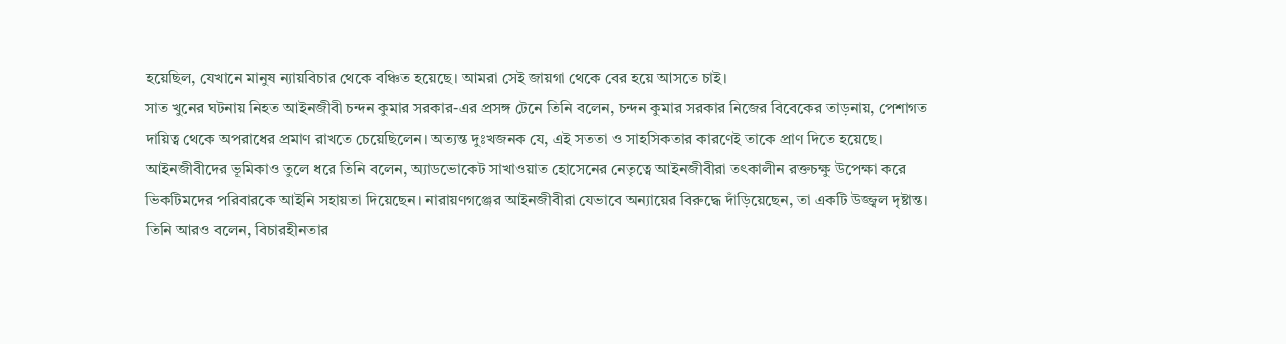হয়েছিল, যেখানে মানুষ ন্যায়বিচার থেকে বঞ্চিত হয়েছে। আমরা সেই জায়গা থেকে বের হয়ে আসতে চাই।
সাত খুনের ঘটনায় নিহত আইনজীবী চন্দন কুমার সরকার-এর প্রসঙ্গ টেনে তিনি বলেন, চন্দন কুমার সরকার নিজের বিবেকের তাড়নায়, পেশাগত দায়িত্ব থেকে অপরাধের প্রমাণ রাখতে চেয়েছিলেন। অত্যন্ত দুঃখজনক যে, এই সততা ও সাহসিকতার কারণেই তাকে প্রাণ দিতে হয়েছে।
আইনজীবীদের ভূমিকাও তুলে ধরে তিনি বলেন, অ্যাডভোকেট সাখাওয়াত হোসেনের নেতৃত্বে আইনজীবীরা তৎকালীন রক্তচক্ষু উপেক্ষা করে ভিকটিমদের পরিবারকে আইনি সহায়তা দিয়েছেন। নারায়ণগঞ্জের আইনজীবীরা যেভাবে অন্যায়ের বিরুদ্ধে দাঁড়িয়েছেন, তা একটি উজ্জ্বল দৃষ্টান্ত।
তিনি আরও বলেন, বিচারহীনতার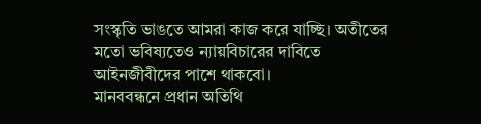সংস্কৃতি ভাঙতে আমরা কাজ করে যাচ্ছি। অতীতের মতো ভবিষ্যতেও ন্যায়বিচারের দাবিতে আইনজীবীদের পাশে থাকবো।
মানববন্ধনে প্রধান অতিথি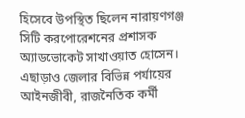হিসেবে উপস্থিত ছিলেন নারায়ণগঞ্জ সিটি করপোরেশনের প্রশাসক অ্যাডভোকেট সাখাওয়াত হোসেন। এছাড়াও জেলার বিভিন্ন পর্যায়ের আইনজীবী, রাজনৈতিক কর্মী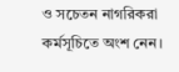ও সচেতন নাগরিকরা কর্মসূচিতে অংশ নেন।